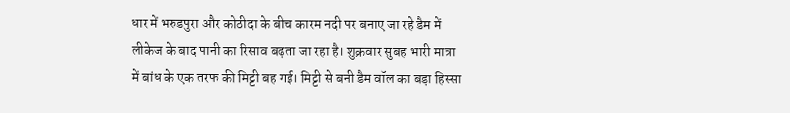धार में भरुडपुरा और कोठीदा के बीच कारम नदी पर बनाए जा रहे डैम में लीकेज के बाद पानी का रिसाव बढ़ता जा रहा है। शुक्रवार सुबह भारी मात्रा में बांध के एक तरफ की मिट्टी बह गई। मिट्टी से बनी डैम वॉल का बड़ा हिस्सा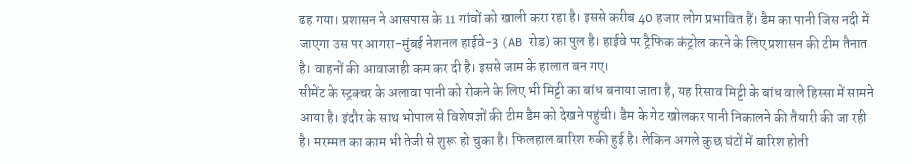ढह गया। प्रशासन ने आसपास के 11 गांवों को खाली करा रहा है। इससे करीब 40 हजार लोग प्रभावित हैं। डैम का पानी जिस नदी में जाएगा उस पर आगरा-मुंबई नेशनल हाईवे-3 (AB रोड) का पुल है। हाईवे पर ट्रैफिक कंट्रोल करने के लिए प्रशासन की टीम तैनात है। वाहनों की आवाजाही कम कर दी है। इससे जाम के हालात बन गए।
सीमेंट के स्ट्रक्चर के अलावा पानी को रोकने के लिए भी मिट्टी का बांध बनाया जाता है, यह रिसाव मिट्टी के बांध वाले हिस्सा में सामने आया है। इंदौर के साथ भोपाल से विशेषज्ञों की टीम डैम को देखने पहुंची। डैम के गेट खोलकर पानी निकालने की तैयारी की जा रही है। मरम्मत का काम भी तेजी से शुरू हो चुका है। फिलहाल बारिश रुकी हुई है। लेकिन अगले कुछ घंटों में बारिश होती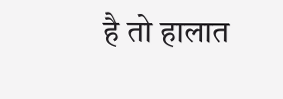है तो हालात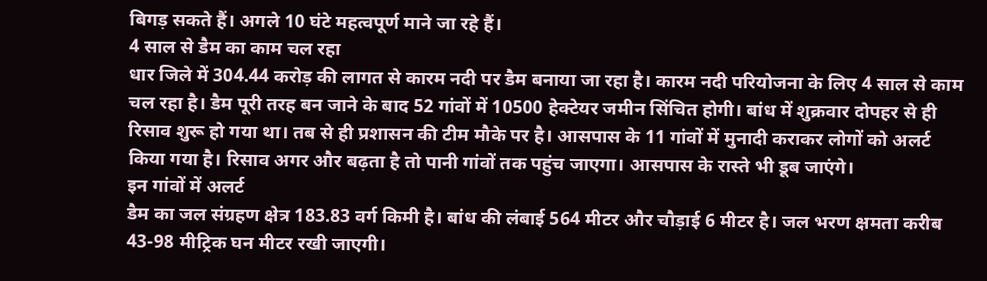बिगड़ सकते हैं। अगले 10 घंटे महत्वपूर्ण माने जा रहे हैं।
4 साल से डैम का काम चल रहा
धार जिले में 304.44 करोड़ की लागत से कारम नदी पर डैम बनाया जा रहा है। कारम नदी परियोजना के लिए 4 साल से काम चल रहा है। डैम पूरी तरह बन जाने के बाद 52 गांवों में 10500 हेक्टेयर जमीन सिंचित होगी। बांध में शुक्रवार दोपहर से ही रिसाव शुरू हो गया था। तब से ही प्रशासन की टीम मौके पर है। आसपास के 11 गांवों में मुनादी कराकर लोगों को अलर्ट किया गया है। रिसाव अगर और बढ़ता है तो पानी गांवों तक पहुंच जाएगा। आसपास के रास्ते भी डूब जाएंगे।
इन गांवों में अलर्ट
डैम का जल संग्रहण क्षेत्र 183.83 वर्ग किमी है। बांध की लंबाई 564 मीटर और चौड़ाई 6 मीटर है। जल भरण क्षमता करीब 43-98 मीट्रिक घन मीटर रखी जाएगी।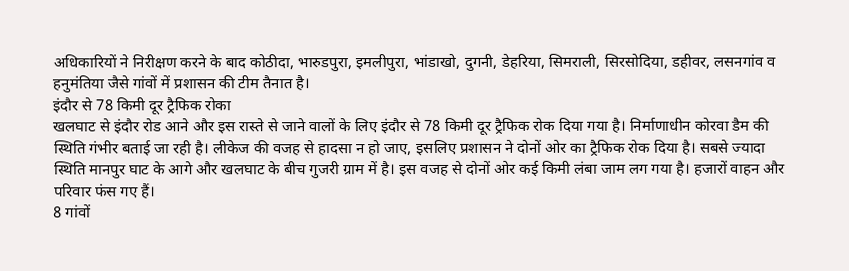अधिकारियों ने निरीक्षण करने के बाद कोठीदा, भारुडपुरा, इमलीपुरा, भांडाखो, दुगनी, डेहरिया, सिमराली, सिरसोदिया, डहीवर, लसनगांव व हनुमंतिया जैसे गांवों में प्रशासन की टीम तैनात है।
इंदौर से 78 किमी दूर ट्रैफिक रोका
खलघाट से इंदौर रोड आने और इस रास्ते से जाने वालों के लिए इंदौर से 78 किमी दूर ट्रैफिक रोक दिया गया है। निर्माणाधीन कोरवा डैम की स्थिति गंभीर बताई जा रही है। लीकेज की वजह से हादसा न हो जाए, इसलिए प्रशासन ने दोनों ओर का ट्रैफिक रोक दिया है। सबसे ज्यादा स्थिति मानपुर घाट के आगे और खलघाट के बीच गुजरी ग्राम में है। इस वजह से दोनों ओर कई किमी लंबा जाम लग गया है। हजारों वाहन और परिवार फंस गए हैं।
8 गांवों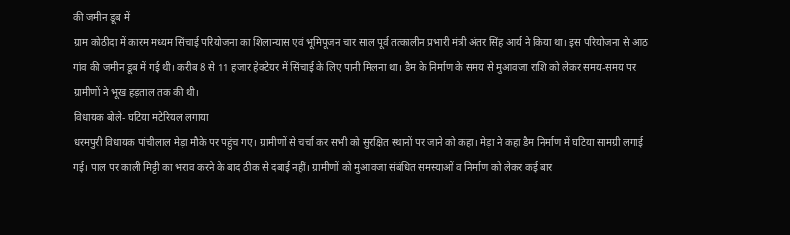की जमीन डूब में
ग्राम कोठीदा में कारम मध्यम सिंचाई परियोजना का शिलान्यास एवं भूमिपूजन चार साल पूर्व तत्कालीन प्रभारी मंत्री अंतर सिंह आर्य ने किया था। इस परियोजना से आठ गांव की जमीन डूब में गई थी। करीब 8 से 11 हजार हेक्टेयर में सिंचाई के लिए पानी मिलना था। डैम के निर्माण के समय से मुआवजा राशि को लेकर समय-समय पर ग्रामीणों ने भूख हड़ताल तक की थी।
विधायक बोले- घटिया मटेरियल लगाया
धरमपुरी विधायक पांचीलाल मेड़ा मौके पर पहुंच गए। ग्रामीणों से चर्चा कर सभी को सुरक्षित स्थानों पर जाने को कहा। मेड़ा ने कहा डैम निर्माण में घटिया सामग्री लगाई गई। पाल पर काली मिट्टी का भराव करने के बाद ठीक से दबाई नहीं। ग्रामीणों को मुआवजा संबंधित समस्याओं व निर्माण को लेकर कई बार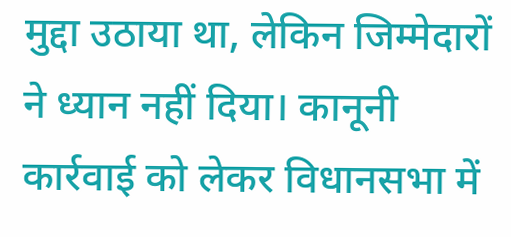मुद्दा उठाया था, लेकिन जिम्मेदारों ने ध्यान नहीं दिया। कानूनी कार्रवाई को लेकर विधानसभा में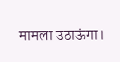मामला उठाऊंगा।